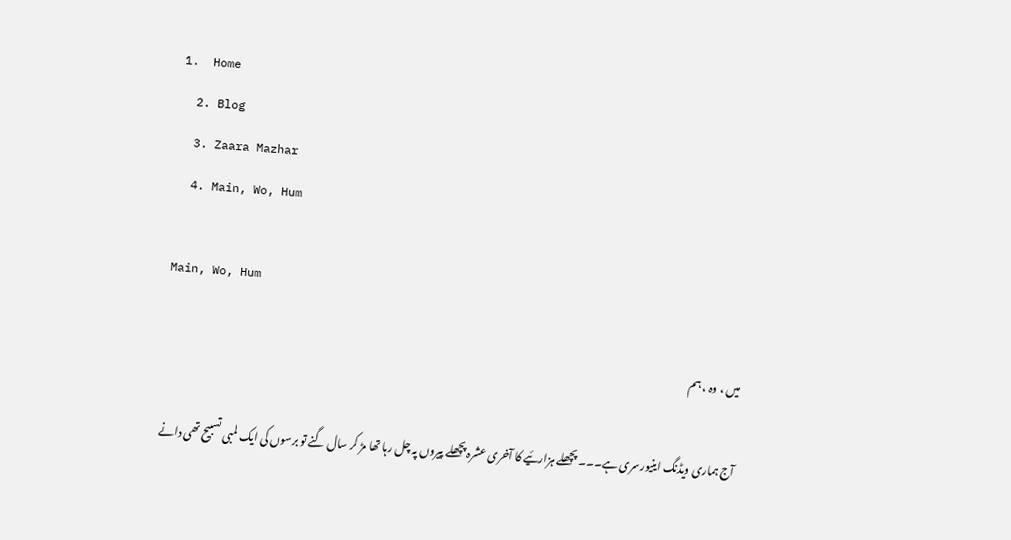1.  Home
  2. Blog
  3. Zaara Mazhar
  4. Main, Wo, Hum

Main, Wo, Hum

میں ، وہ ، ہم

آج ہماری ویڈنگ اینیورسری ہے۔۔۔ پچھلے ہزارئیے کا آخری عشرہ پچھلے پیروں پہ چل رہا تھا مڑ کر سال گنے تو برسوں کی ایک لمبی تسبیح تھی دانے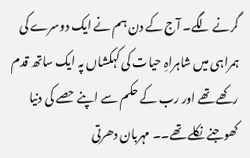گرنے لگے۔ آج کے دن ہم نے ایک دوسرے کی ہمراہی میں شاہراہِ حیات کی کہکشاں پہ ایک ساتھ قدم رکھے تھے اور رب کے حکم سے اپنے حصے کی دنیا کھوجنے نکلے تھے۔۔ مہربان دھرتی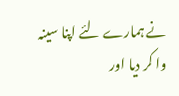نے ہمارے لئے اپنا سینہ وا کر دیا اور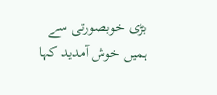بڑی خوبصورتی سے ہمیں خوش آمدید کہا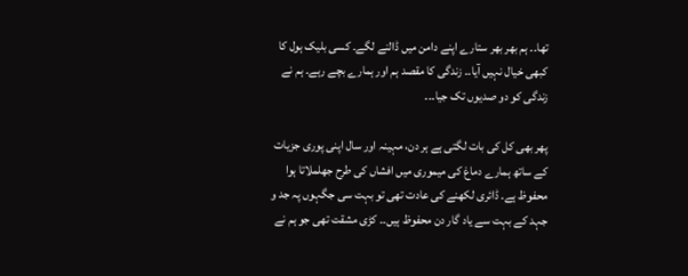تھا۔۔ ہم بھر بھر ستارے اپنے دامن میں ڈالنے لگے۔ کسی بلیک ہول کا کبھی خیال نہیں آیا۔۔ زندگی کا مقصد ہم اور ہمارے بچے رہے۔ ہم نے زندگی کو دو صدیوں تک جیا۔۔۔

پھر بھی کل کی بات لگتی ہے ہر دن، مہینہ اور سال اپنی پوری جزیات کے ساتھ ہمارے دماغ کی میموری میں افشاں کی طرح جھلملاتا ہوا محفوظ ہے۔ ڈائری لکھنے کی عادت تھی تو بہت سی جگہوں پہ جد و جہد کے بہت سے یاد گار دن محفوظ ہیں۔۔ کڑی مشقت تھی جو ہم نے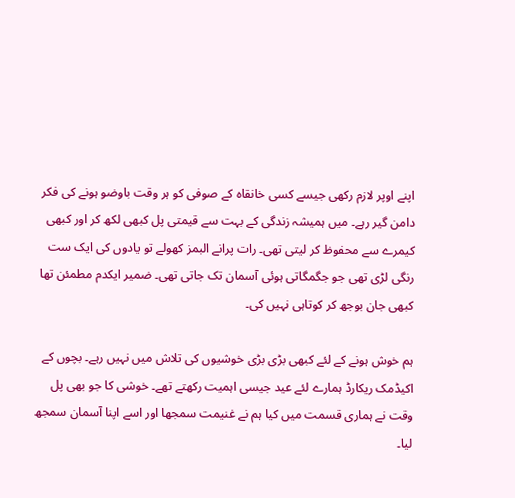اپنے اوپر لازم رکھی جیسے کسی خانقاہ کے صوفی کو ہر وقت باوضو ہونے کی فکر دامن گیر رہے۔ میں ہمیشہ زندگی کے بہت سے قیمتی پل کبھی لکھ کر اور کبھی کیمرے سے محفوظ کر لیتی تھی۔ رات پرانے البمز کھولے تو یادوں کی ایک ست رنگی لڑی تھی جو جگمگاتی ہوئی آسمان تک جاتی تھی۔ ضمیر ایکدم مطمئن تھا کبھی جان بوجھ کر کوتاہی نہیں کی۔

ہم خوش ہونے کے لئے کبھی بڑی بڑی خوشیوں کی تلاش میں نہیں رہے۔ بچوں کے اکیڈمک ریکارڈ ہمارے لئے عید جیسی اہمیت رکھتے تھے۔ خوشی کا جو بھی پل وقت نے ہماری قسمت میں کیا ہم نے غنیمت سمجھا اور اسے اپنا آسمان سمجھ لیا۔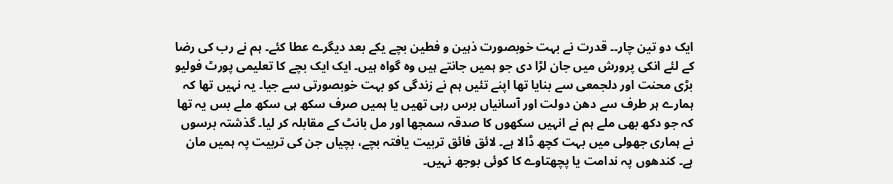ایک دو تین چار۔۔ قدرت نے بہت خوبصورت ذہین و فطین بچے یکے بعد دیگرے عطا کئے۔ ہم نے رب کی رضا کے لئے انکی پرورش میں جان لڑا دی جو ہمیں جانتے ہیں وہ گواہ ہیں۔ ایک ایک بچے کا تعلیمی پورٹ فولیو بڑی محنت اور دلجمعی سے بنایا تھا اپنے تئیں ہم نے زندگی کو بہت خوبصورتی سے جیا۔ یہ نہیں تھا کہ ہمارے ہر طرف سے دھن دولت اور آسانیاں برس رہی تھیں یا ہمیں صرف سکھ ہی سکھ ملے بس یہ تھا کہ جو دکھ بھی ملے ہم نے انہیں سکھوں کا صدقہ سمجھا اور مل بانٹ کے مقابلہ کر لیا۔ گذشتہ برسوں نے ہماری جھولی میں بہت کچھ ڈالا ہے۔ لائق فائق تربیت یافتہ بچے، بچیاں جن کی تربیت پہ ہمیں مان ہے۔ کندھوں پہ ندامت یا پچھتاوے کا کوئی بوجھ نہیں۔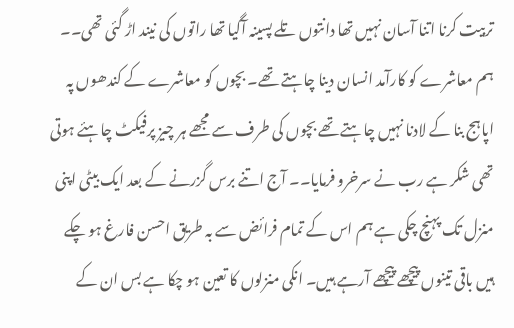تربیت کرنا اتنا آسان نہیں تھا دانتوں تلے پسینہ آگیا تھا راتوں کی نیند اڑ گئی تھی۔۔ ہم معاشرے کو کارآمد انسان دینا چاہتے تھے۔ بچوں کو معاشرے کے کندھوں پہ اپاہج بنا کے لادنا نہیں چاہتے تھے بچوں کی طرف سے مجھے ہر چیز پرفیکٹ چاہئے ہوتی تھی شکر ہے رب نے سرخرو فرمایا۔۔ آج اتنے برس گزرنے کے بعد ایک بیٹی اپنی منزل تک پہنچ چکی ہے ہم اس کے تمام فرائض سے بہ طریق احسن فارغ ہو چکے ہیں باقی تینوں پیچھے پیچھے آرہے ہیں۔ انکی منزلوں کا تعین ہو چکا ہے بس ان کے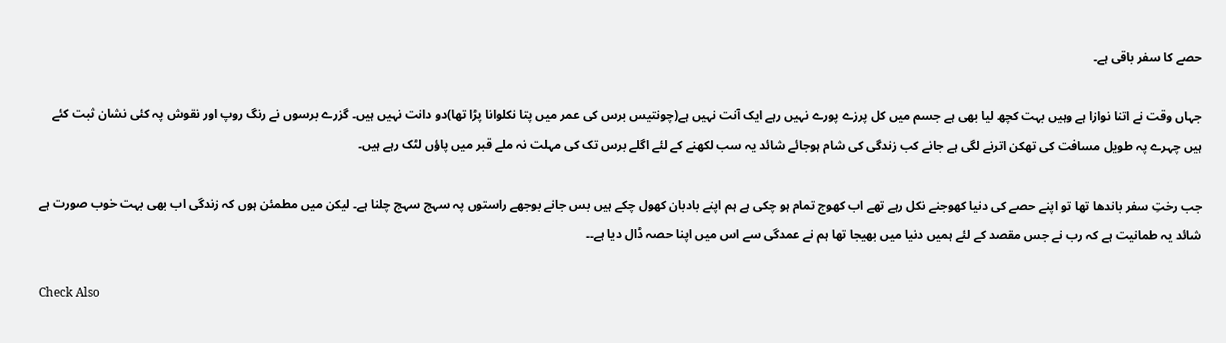حصے کا سفر باقی ہے۔

جہاں وقت نے اتنا نوازا ہے وہیں بہت کچھ لیا بھی ہے جسم میں کل پرزے پورے نہیں رہے ایک آنت نہیں ہے(چونتیس برس کی عمر میں پتا نکلوانا پڑا تھا)دو دانت نہیں ہیں۔ گزرے برسوں نے رنگ روپ اور نقوش پہ کئی نشان ثبت کئے ہیں چہرے پہ طویل مسافت کی تھکن اترنے لگی ہے جانے کب زندگی کی شام ہوجائے شائد یہ سب لکھنے کے لئے اگلے برس تک کی مہلت نہ ملے قبر میں پاؤں لٹک رہے ہیں۔

جب رختِ سفر باندھا تھا تو اپنے حصے کی دنیا کھوجنے نکل رہے تھے اب کھوج تمام ہو چکی ہے ہم اپنے بادبان کھول چکے ہیں بس جانے بوجھے راستوں پہ سہج سہج چلنا ہے۔ لیکن میں مطمئن ہوں کہ زندگی اب بھی بہت خوب صورت ہے شائد یہ طمانیت ہے کہ رب نے جس مقصد کے لئے ہمیں دنیا میں بھیجا تھا ہم نے عمدگی سے اس میں اپنا حصہ ڈال دیا ہے۔۔

Check Also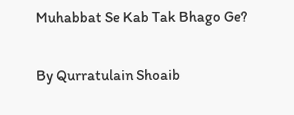Muhabbat Se Kab Tak Bhago Ge?

By Qurratulain Shoaib